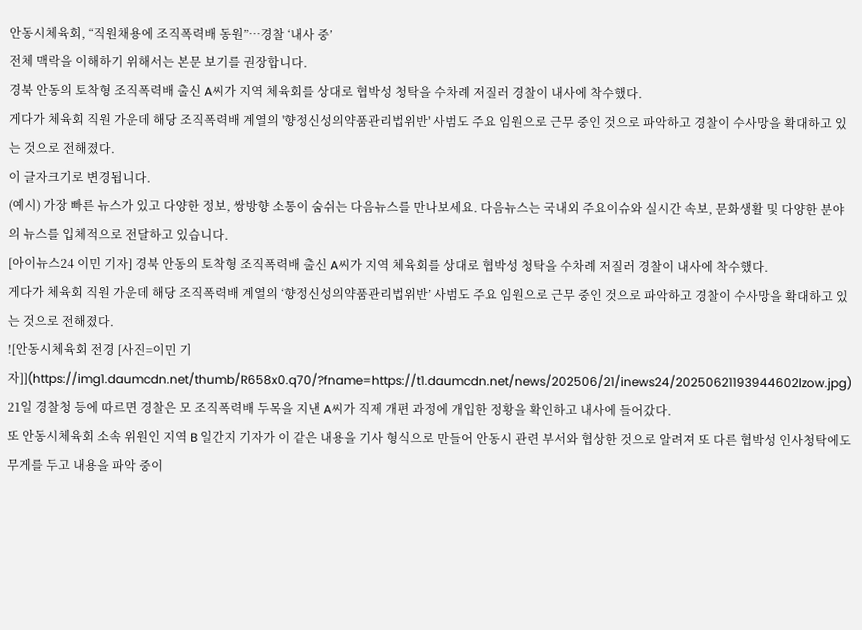안동시체육회, “직원채용에 조직폭력배 동원”…경찰 ‘내사 중’
전체 맥락을 이해하기 위해서는 본문 보기를 권장합니다.
경북 안동의 토착형 조직폭력배 출신 A씨가 지역 체육회를 상대로 협박성 청탁을 수차례 저질러 경찰이 내사에 착수했다.
게다가 체육회 직원 가운데 해당 조직폭력배 계열의 '향정신성의약품관리법위반' 사범도 주요 임원으로 근무 중인 것으로 파악하고 경찰이 수사망을 확대하고 있는 것으로 전해졌다.
이 글자크기로 변경됩니다.
(예시) 가장 빠른 뉴스가 있고 다양한 정보, 쌍방향 소통이 숨쉬는 다음뉴스를 만나보세요. 다음뉴스는 국내외 주요이슈와 실시간 속보, 문화생활 및 다양한 분야의 뉴스를 입체적으로 전달하고 있습니다.
[아이뉴스24 이민 기자] 경북 안동의 토착형 조직폭력배 출신 A씨가 지역 체육회를 상대로 협박성 청탁을 수차례 저질러 경찰이 내사에 착수했다.
게다가 체육회 직원 가운데 해당 조직폭력배 계열의 ‘향정신성의약품관리법위반’ 사범도 주요 임원으로 근무 중인 것으로 파악하고 경찰이 수사망을 확대하고 있는 것으로 전해졌다.
![안동시체육회 전경 [사진=이민 기자]](https://img1.daumcdn.net/thumb/R658x0.q70/?fname=https://t1.daumcdn.net/news/202506/21/inews24/20250621193944602lzow.jpg)
21일 경찰청 등에 따르면 경찰은 모 조직폭력배 두목을 지낸 A씨가 직제 개편 과정에 개입한 정황을 확인하고 내사에 들어갔다.
또 안동시체육회 소속 위원인 지역 B 일간지 기자가 이 같은 내용을 기사 형식으로 만들어 안동시 관련 부서와 협상한 것으로 알려져 또 다른 협박성 인사청탁에도 무게를 두고 내용을 파악 중이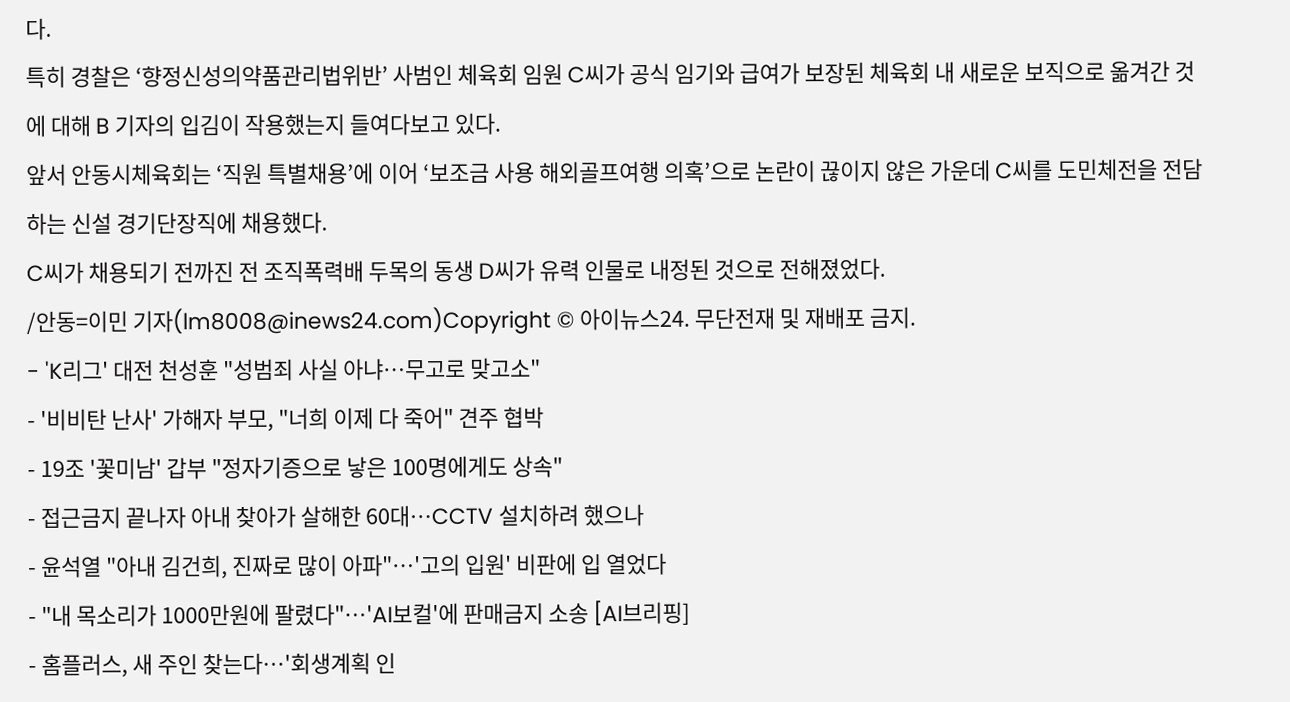다.
특히 경찰은 ‘향정신성의약품관리법위반’ 사범인 체육회 임원 C씨가 공식 임기와 급여가 보장된 체육회 내 새로운 보직으로 옮겨간 것에 대해 B 기자의 입김이 작용했는지 들여다보고 있다.
앞서 안동시체육회는 ‘직원 특별채용’에 이어 ‘보조금 사용 해외골프여행 의혹’으로 논란이 끊이지 않은 가운데 C씨를 도민체전을 전담하는 신설 경기단장직에 채용했다.
C씨가 채용되기 전까진 전 조직폭력배 두목의 동생 D씨가 유력 인물로 내정된 것으로 전해졌었다.
/안동=이민 기자(lm8008@inews24.com)Copyright © 아이뉴스24. 무단전재 및 재배포 금지.
- 'K리그' 대전 천성훈 "성범죄 사실 아냐…무고로 맞고소"
- '비비탄 난사' 가해자 부모, "너희 이제 다 죽어" 견주 협박
- 19조 '꽃미남' 갑부 "정자기증으로 낳은 100명에게도 상속"
- 접근금지 끝나자 아내 찾아가 살해한 60대…CCTV 설치하려 했으나
- 윤석열 "아내 김건희, 진짜로 많이 아파"⋯'고의 입원' 비판에 입 열었다
- "내 목소리가 1000만원에 팔렸다"…'AI보컬'에 판매금지 소송 [AI브리핑]
- 홈플러스, 새 주인 찾는다…'회생계획 인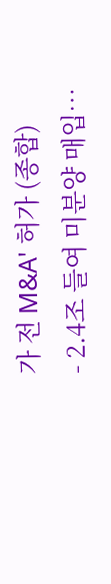가 전 M&A' 허가 (종합)
- 2.4조 들여 미분양 매입…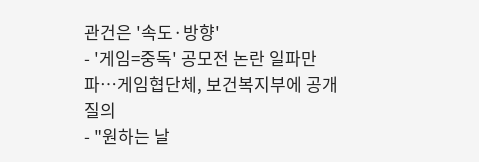관건은 '속도·방향'
- '게임=중독' 공모전 논란 일파만파…게임협단체, 보건복지부에 공개질의
- "원하는 날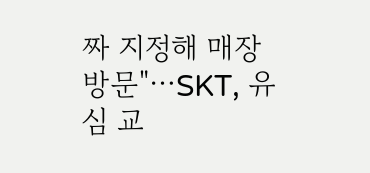짜 지정해 매장 방문"⋯SKT, 유심 교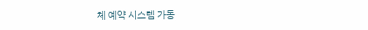체 예약 시스템 가동